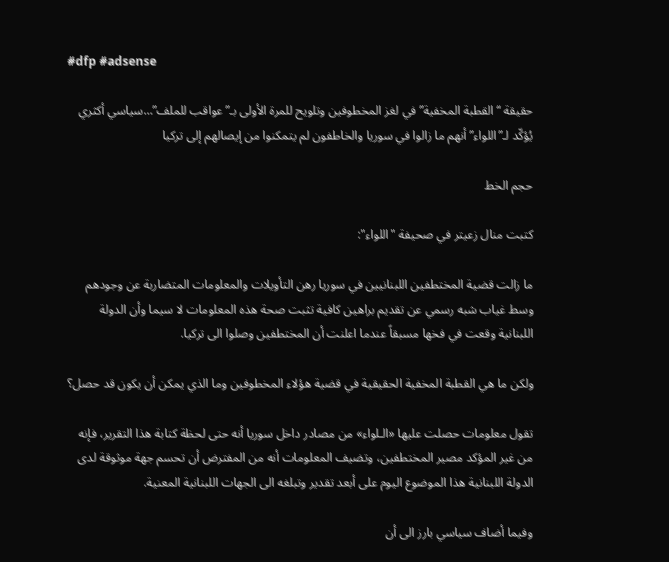#dfp #adsense

حقيقة “القطبة المخفية” في لغز المخطوفين وتلويح للمرة الأولى بـ”عواقب للملف”…سياسي أكثري يُؤكّد لـ”اللواء” أنهم ما زالوا في سوريا والخاطفون لم يتمكنوا من إيصالهم إلى تركيا

حجم الخط

كتبت منال زعيتر في صحيفة "اللواء":

ما زالت قضية المختطفين اللبنانيين في سوريا رهن التأويلات والمعلومات المتضاربة عن وجودهم وسط غياب شبه رسمي عن تقديم براهين كافية تثبت صحة هذه المعلومات لا سيما وأن الدولة اللبنانية وقعت في فخها مسبقاً عندما اعلنت أن المختطفين وصلوا الى تركيا.

ولكن ما هي القطبة المخفية الحقيقية في قضية هؤلاء المخطوفين وما الذي يمكن أن يكون قد حصل؟

تقول معلومات حصلت عليها «الـلواء» من مصادر داخل سوريا أنه حتى لحظة كتابة هذا التقرير، فإنه من غير المؤكد مصير المختطفين، وتضيف المعلومات أنه من المفترض أن تحسم جهة موثوقة لدى الدولة اللبنانية هذا الموضوع اليوم على أبعد تقدير وتبلغه الى الجهات اللبنانية المعنية.

وفيما أضاف سياسي بارز الى أن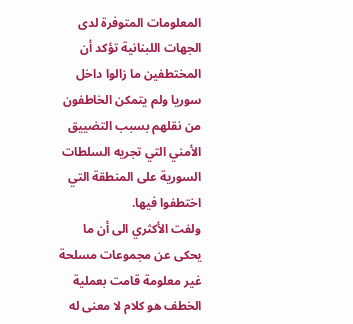المعلومات المتوفرة لدى الجهات اللبنانية تؤكد أن المختطفين ما زالوا داخل سوريا ولم يتمكن الخاطفون من نقلهم بسبب التضييق الأمني التي تجريه السلطات السورية على المنطقة التي اختطفوا فيها.
ولفت الأكثري الى أن ما يحكى عن مجموعات مسلحة غير معلومة قامت بعملية الخطف هو كلام لا معنى له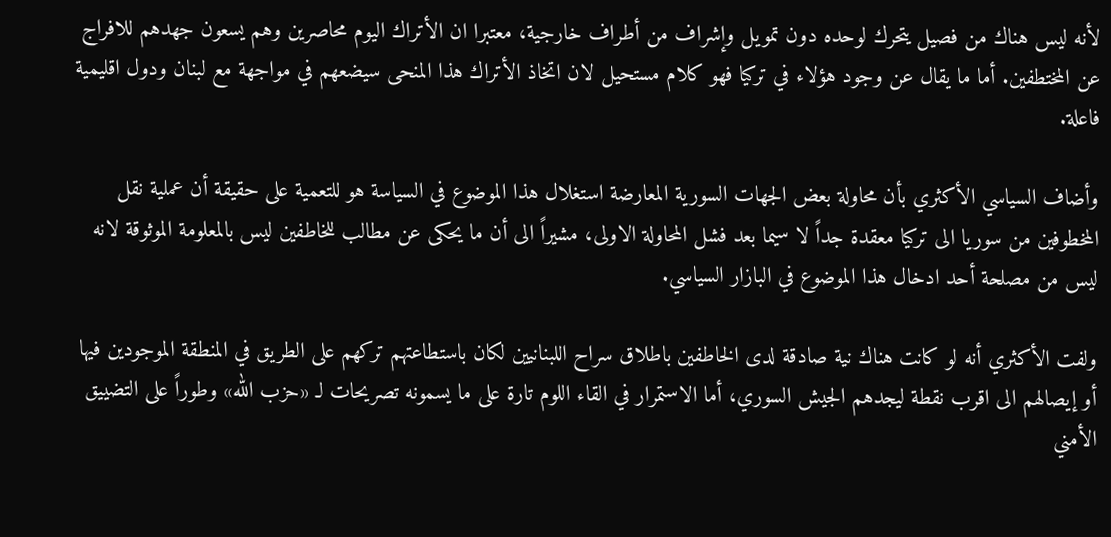لأنه ليس هناك من فصيل يتحرك لوحده دون تمويل وإشراف من أطراف خارجية، معتبرا ان الأتراك اليوم محاصرين وهم يسعون جهدهم للافراج عن المختطفين. أما ما يقال عن وجود هؤلاء في تركيا فهو كلام مستحيل لان اتخاذ الأتراك هذا المنحى سيضعهم في مواجهة مع لبنان ودول اقليمية فاعلة.

وأضاف السياسي الأكثري بأن محاولة بعض الجهات السورية المعارضة استغلال هذا الموضوع في السياسة هو للتعمية على حقيقة أن عملية نقل المخطوفين من سوريا الى تركيا معقدة جداً لا سيما بعد فشل المحاولة الاولى، مشيراً الى أن ما يحكى عن مطالب للخاطفين ليس بالمعلومة الموثوقة لانه ليس من مصلحة أحد ادخال هذا الموضوع في البازار السياسي.

ولفت الأكثري أنه لو كانت هناك نية صادقة لدى الخاطفين باطلاق سراح اللبنانيين لكان باستطاعتهم تركهم على الطريق في المنطقة الموجودين فيها أو إيصالهم الى اقرب نقطة ليجدهم الجيش السوري، أما الاستمرار في القاء اللوم تارة على ما يسمونه تصريحات لـ «حزب الله» وطوراً على التضييق الأمني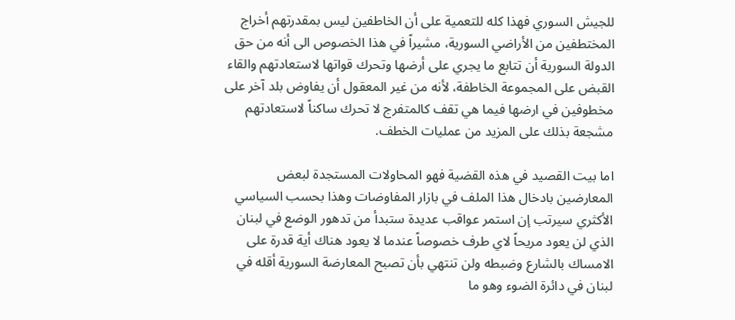للجيش السوري فهذا كله للتعمية على أن الخاطفين ليس بمقدرتهم أخراج المختطفين من الأراضي السورية، مشيراً في هذا الخصوص الى أنه من حق الدولة السورية أن تتابع ما يجري على أرضها وتحرك قواتها لاستعادتهم والقاء القبض على المجموعة الخاطفة، لأنه من غير المعقول أن يفاوض بلد آخر على مخطوفين في ارضها فيما هي تقف كالمتفرج لا تحرك ساكناً لاستعادتهم مشجعة بذلك على المزيد من عمليات الخطف.

اما بيت القصيد في هذه القضية فهو المحاولات المستجدة لبعض المعارضين بادخال هذا الملف في بازار المفاوضات وهذا بحسب السياسي الأكثري سيرتب إن استمر عواقب عديدة ستبدأ من تدهور الوضع في لبنان الذي لن يعود مريحاً لاي طرف خصوصاً عندما لا يعود هناك أية قدرة على الامساك بالشارع وضبطه ولن تنتهي بأن تصبح المعارضة السورية أقله في لبنان في دائرة الضوء وهو ما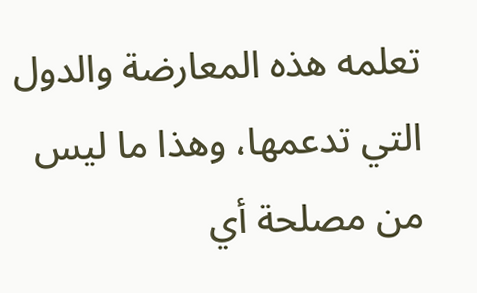تعلمه هذه المعارضة والدول التي تدعمها، وهذا ما ليس من مصلحة أي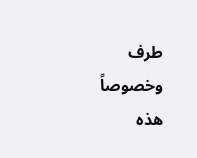طرف وخصوصاً هذه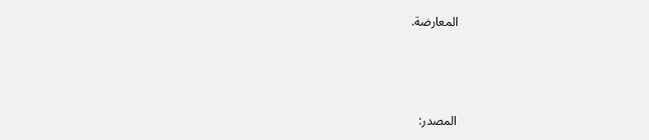المعارضة.



المصدر: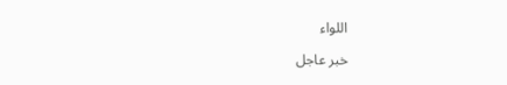اللواء

خبر عاجل